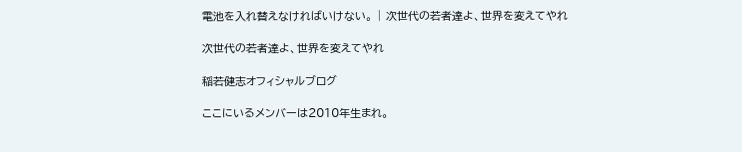電池を入れ替えなければいけない。 | 次世代の若者達よ、世界を変えてやれ

次世代の若者達よ、世界を変えてやれ

稲若健志オフィシャルブログ

ここにいるメンバーは2010年生まれ。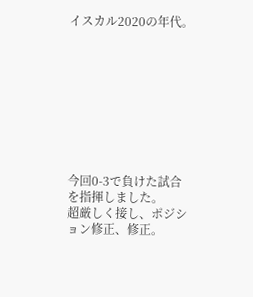イスカル2020の年代。









今回0-3で負けた試合を指揮しました。
超厳しく接し、ポジション修正、修正。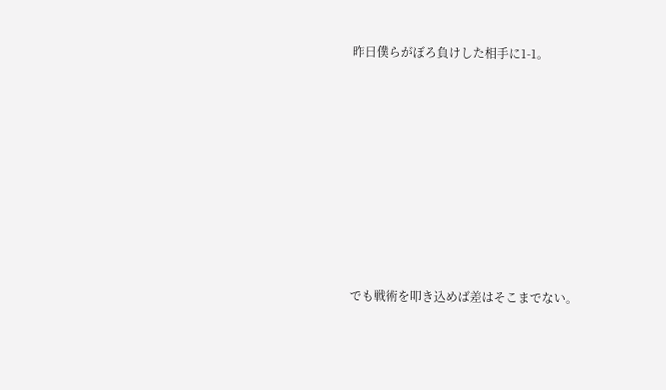昨日僕らがぼろ負けした相手に1-1。









でも戦術を叩き込めば差はそこまでない。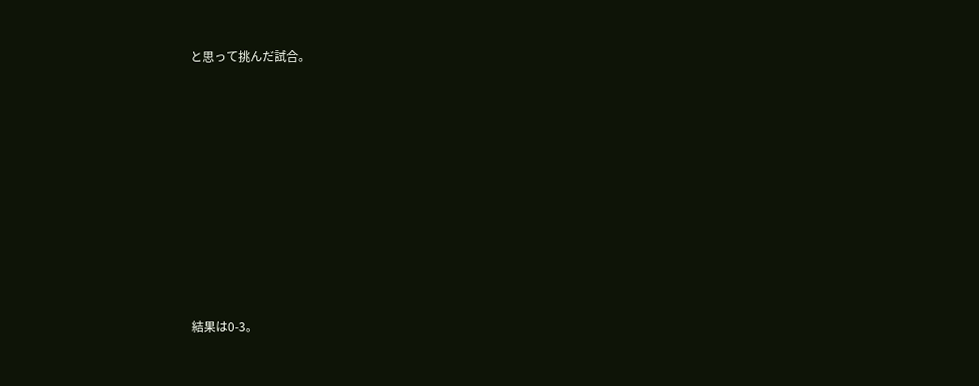と思って挑んだ試合。










結果は0-3。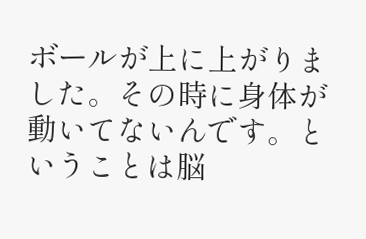ボールが上に上がりました。その時に身体が動いてないんです。ということは脳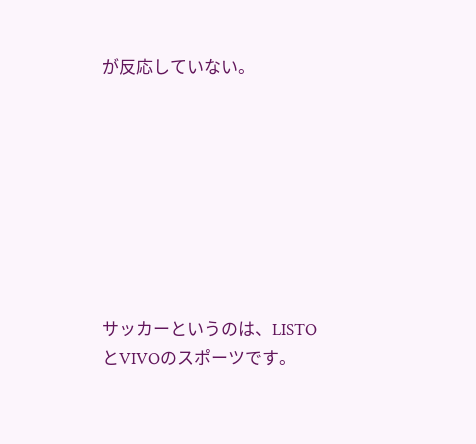が反応していない。








サッカーというのは、LISTOとVIVOのスポーツです。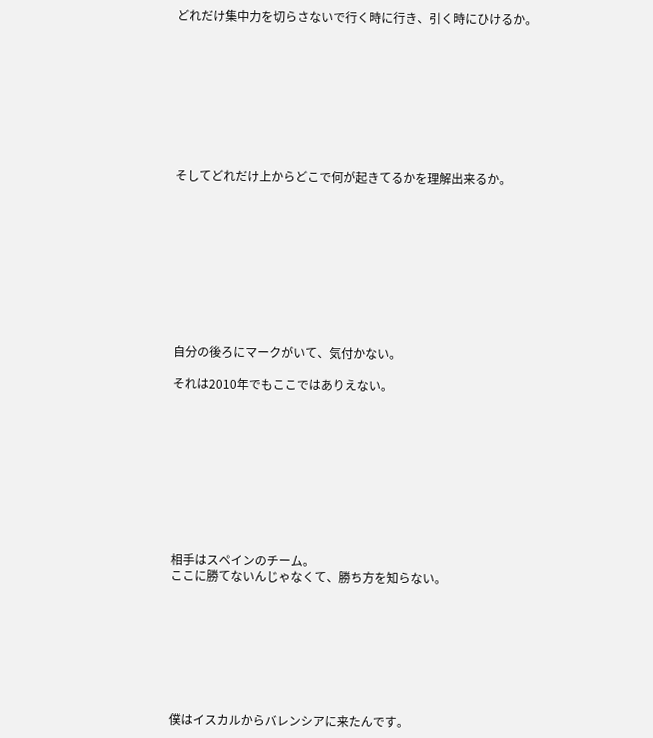どれだけ集中力を切らさないで行く時に行き、引く時にひけるか。









そしてどれだけ上からどこで何が起きてるかを理解出来るか。










自分の後ろにマークがいて、気付かない。

それは2010年でもここではありえない。










相手はスペインのチーム。
ここに勝てないんじゃなくて、勝ち方を知らない。








僕はイスカルからバレンシアに来たんです。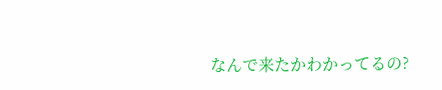なんで来たかわかってるの?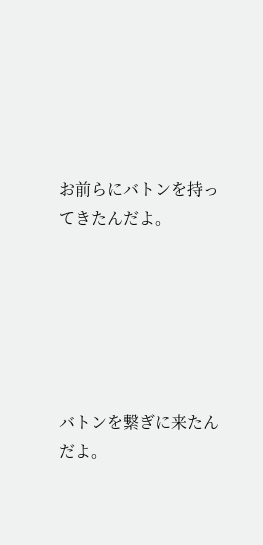お前らにバトンを持ってきたんだよ。






バトンを繋ぎに来たんだよ。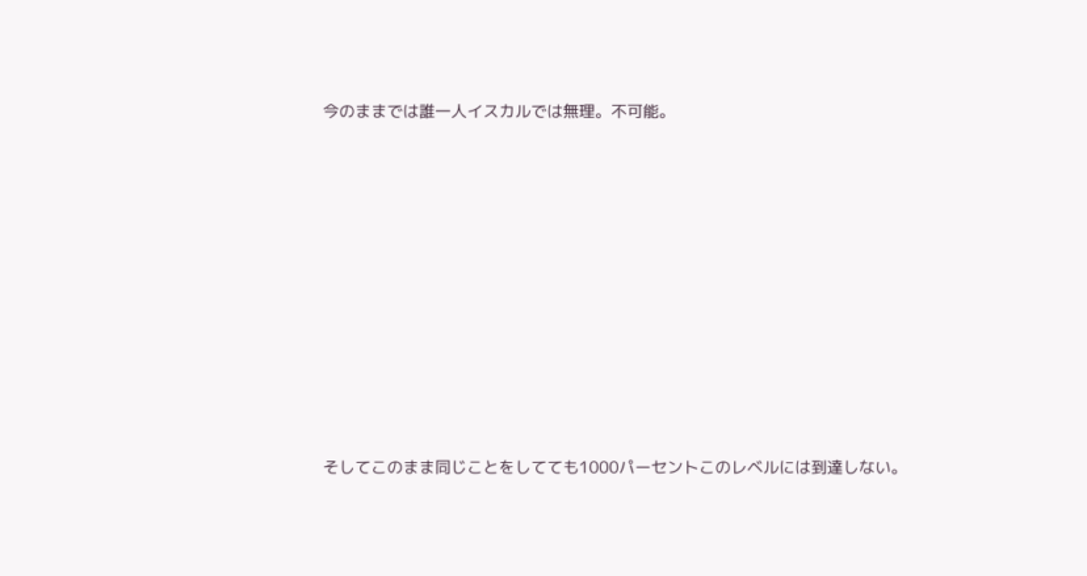今のままでは誰一人イスカルでは無理。不可能。










そしてこのまま同じことをしてても1000パーセントこのレベルには到達しない。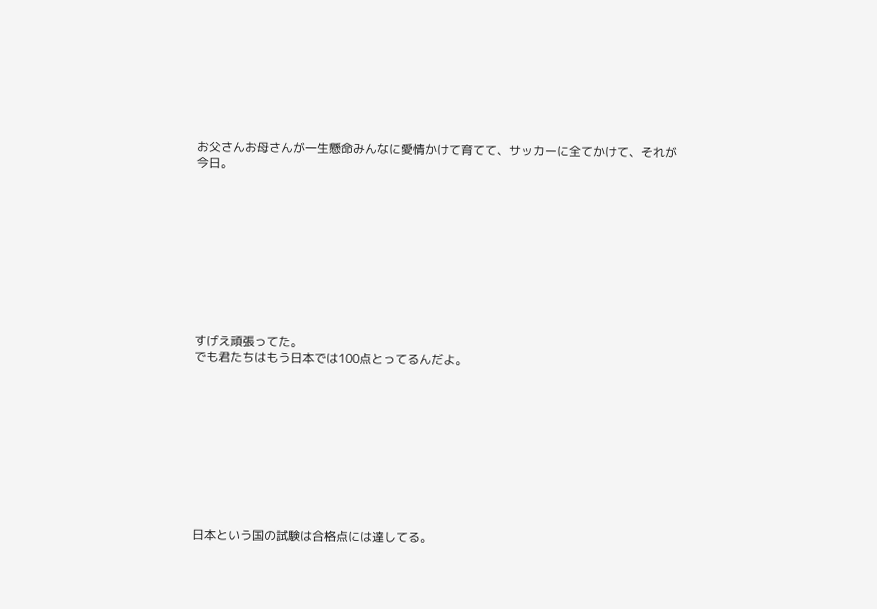お父さんお母さんが一生懸命みんなに愛情かけて育てて、サッカーに全てかけて、それが今日。










すげえ頑張ってた。
でも君たちはもう日本では100点とってるんだよ。










日本という国の試験は合格点には達してる。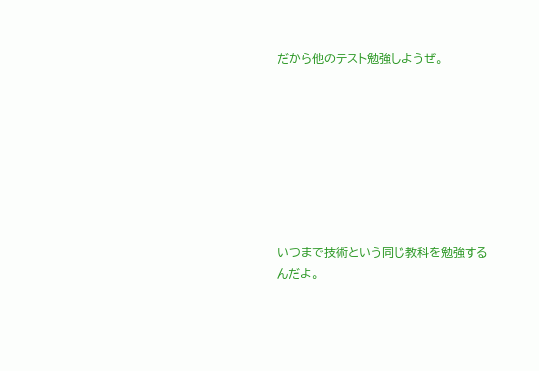だから他のテスト勉強しようぜ。








いつまで技術という同じ教科を勉強するんだよ。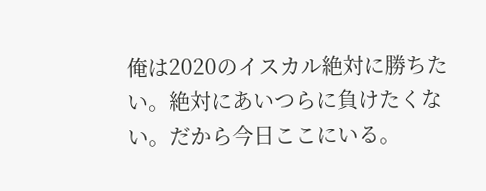俺は2020のイスカル絶対に勝ちたい。絶対にあいつらに負けたくない。だから今日ここにいる。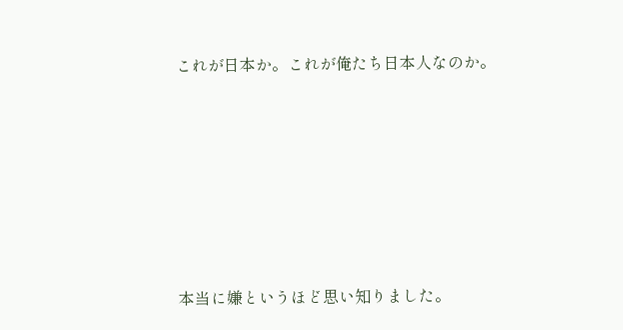これが日本か。これが俺たち日本人なのか。










本当に嫌というほど思い知りました。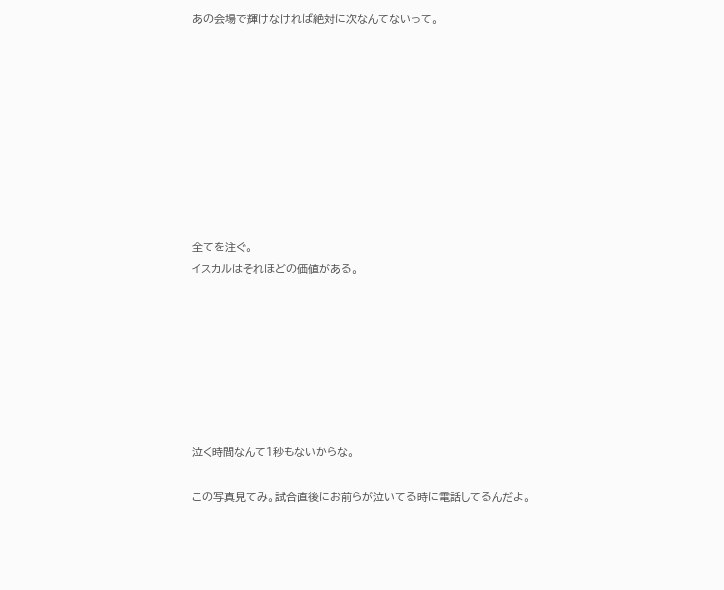あの会場で輝けなければ絶対に次なんてないって。









全てを注ぐ。
イスカルはそれほどの価値がある。







泣く時間なんて1秒もないからな。

この写真見てみ。試合直後にお前らが泣いてる時に電話してるんだよ。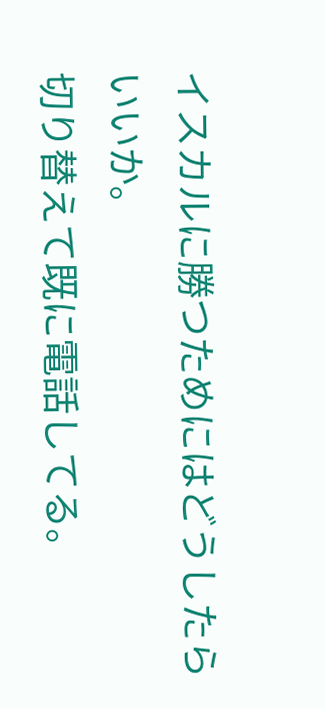イスカルに勝つためにはどうしたらいいか。
切り替えて既に電話してる。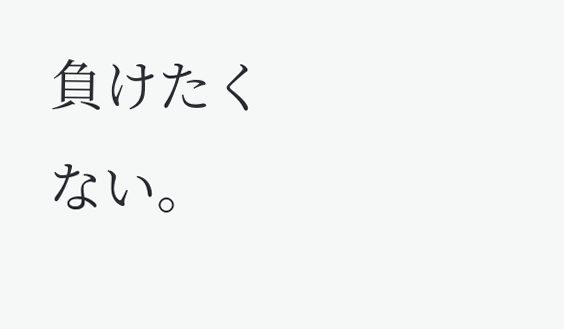負けたくない。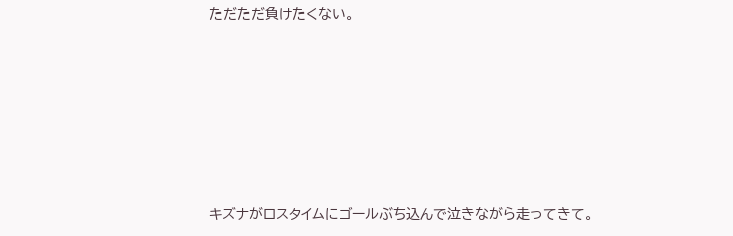ただただ負けたくない。










キズナがロスタイムにゴールぶち込んで泣きながら走ってきて。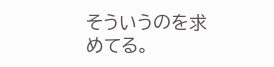そういうのを求めてる。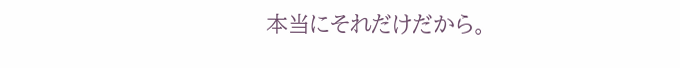本当にそれだけだから。